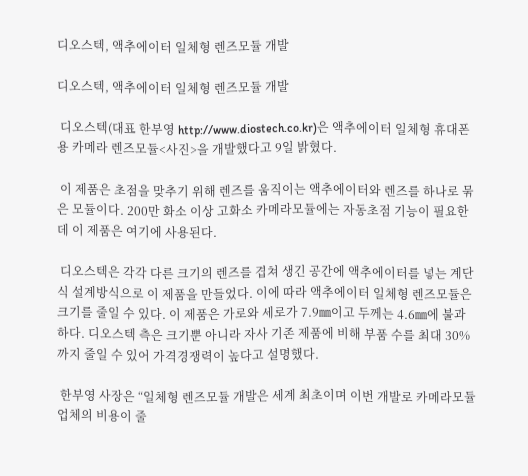디오스텍, 액추에이터 일체형 렌즈모듈 개발

디오스텍, 액추에이터 일체형 렌즈모듈 개발

 디오스텍(대표 한부영 http://www.diostech.co.kr)은 액추에이터 일체형 휴대폰용 카메라 렌즈모듈<사진>을 개발했다고 9일 밝혔다.

 이 제품은 초점을 맞추기 위해 렌즈를 움직이는 액추에이터와 렌즈를 하나로 묶은 모듈이다. 200만 화소 이상 고화소 카메라모듈에는 자동초점 기능이 필요한데 이 제품은 여기에 사용된다.

 디오스텍은 각각 다른 크기의 렌즈를 겹쳐 생긴 공간에 액추에이터를 넣는 계단식 설계방식으로 이 제품을 만들었다. 이에 따라 액추에이터 일체형 렌즈모듈은 크기를 줄일 수 있다. 이 제품은 가로와 세로가 7.9㎜이고 두께는 4.6㎜에 불과하다. 디오스텍 측은 크기뿐 아니라 자사 기존 제품에 비해 부품 수를 최대 30% 까지 줄일 수 있어 가격경쟁력이 높다고 설명했다.

 한부영 사장은 “일체형 렌즈모듈 개발은 세계 최초이며 이번 개발로 카메라모듈 업체의 비용이 줄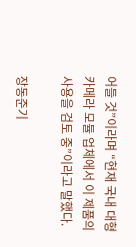어들 것”이라며 “현재 국내 대형 카메라 모듈 업체에서 이 제품의 사용을 검토 중”이라고 말했다.

장동준기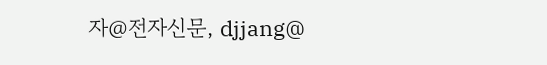자@전자신문, djjang@